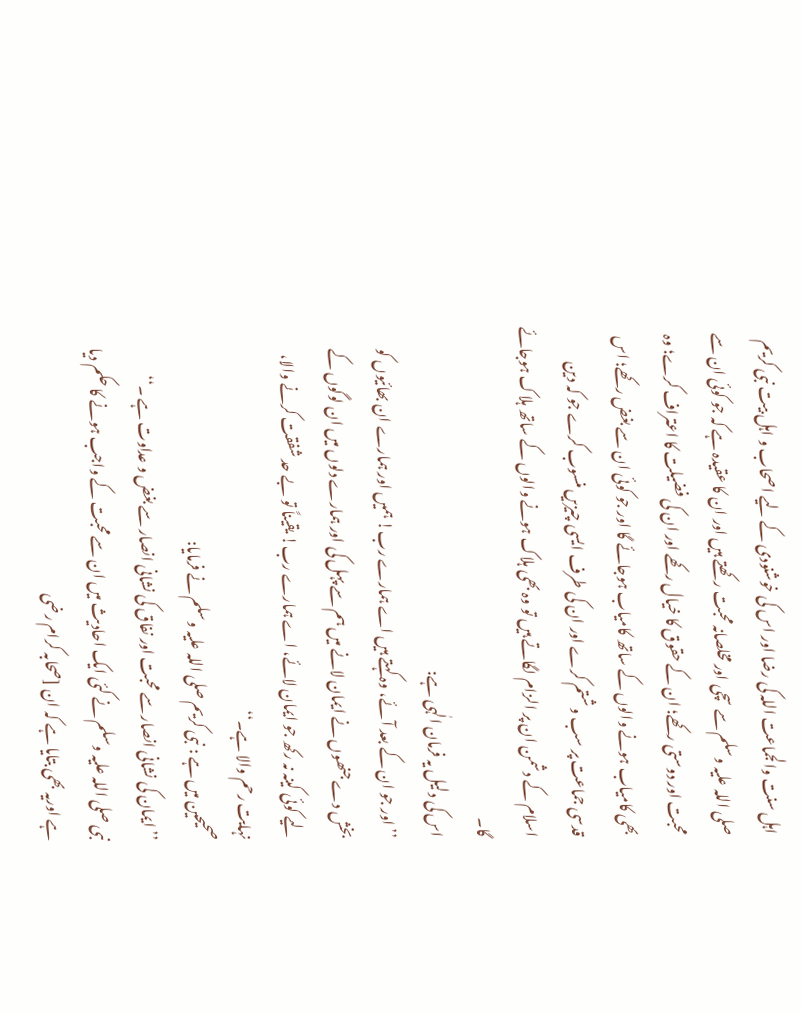اہل سنت والجماعت اللہ کی رضا اور اس کی خوشنودی کے لیے اصحاب و اہل بیت نبی کریم صلی اللہ علیہ وسلم سے سچی اور مخلصانہ محبت رکھتے ہیں اور ان کا عقیدہ ہے کہ جو کوئی ان سے محبت اور دوستی رکھے؛ ان کے حقوق کا خیال رکھے اور ان کی فضیلت کا اعتراف کرے؛ وہ بھی کامیاب ہونے والوں کے ساتھ کامیاب ہوجائے گا اور جو کوئی ان سے بغض رکھے؛ اس قدسی جماعت پر سب و شتم کرے اور ان کی طرف ایسی چیزیں منسوب کرے جو کہ دین اسلام کے دشمن ان پر الزام لگاتے ہیں تو وہ بھی ہلاک ہونے والوں کے ساتھ ہلاک ہوجائے گا۔
اس کی دلیل یہ فرمان الٰہی ہے:
’’اور جو ان کے بعد آئے، وہ کہتے ہیں اے ہمارے رب! ہمیں اور ہمارے ان بھائیوں کو بخش دے جنھوں نے ایمان لانے میں ہم سے پہل کی اور ہمارے دلوں میں ان لوگوں کے لیے کوئی کینہ نہ رکھ جو ایمان لائے، اے ہمارے رب! یقیناً تو بے حد شفقت کرنے والا، نہایت رحم والا ہے۔‘‘
صحیحین میں ہے : نبی کریم صلی اللہ علیہ وسلم نے فرمایا:
’’ ایمان کی نشانی انصار سے محبت اور نفاق کی نشانی انصار سے بغض و عداوت ہے ۔‘‘
نبی صلی اللہ علیہ وسلم نے کئی ایک احادیث میں ان سے محبت کے واجب ہونے کا حکم دیا ہے اوریہ بھی بتایا ہے کہ ان [صحابہ کرام رضی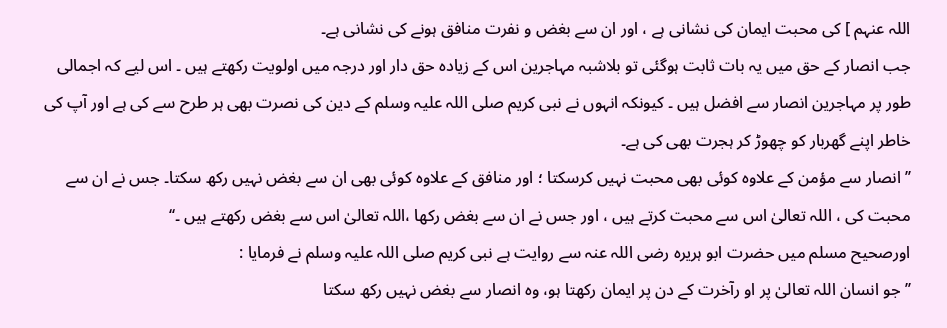اللہ عنہم ] کی محبت ایمان کی نشانی ہے ، اور ان سے بغض و نفرت منافق ہونے کی نشانی ہے۔
جب انصار کے حق میں یہ بات ثابت ہوگئی تو بلاشبہ مہاجرین اس کے زیادہ حق دار اور درجہ میں اولویت رکھتے ہیں ۔ اس لیے کہ اجمالی طور پر مہاجرین انصار سے افضل ہیں ۔ کیونکہ انہوں نے نبی کریم صلی اللہ علیہ وسلم کے دین کی نصرت بھی ہر طرح سے کی ہے اور آپ کی خاطر اپنے گھربار کو چھوڑ کر ہجرت بھی کی ہے۔
’’ انصار سے مؤمن کے علاوہ کوئی بھی محبت نہیں کرسکتا ؛ اور منافق کے علاوہ کوئی بھی ان سے بغض نہیں رکھ سکتا۔ جس نے ان سے محبت کی ، اللہ تعالیٰ اس سے محبت کرتے ہیں ، اور جس نے ان سے بغض رکھا ،اللہ تعالیٰ اس سے بغض رکھتے ہیں ۔‘‘
اورصحیح مسلم میں حضرت ابو ہریرہ رضی اللہ عنہ سے روایت ہے نبی کریم صلی اللہ علیہ وسلم نے فرمایا :
’’ جو انسان اللہ تعالیٰ پر او رآخرت کے دن پر ایمان رکھتا ہو، وہ انصار سے بغض نہیں رکھ سکتا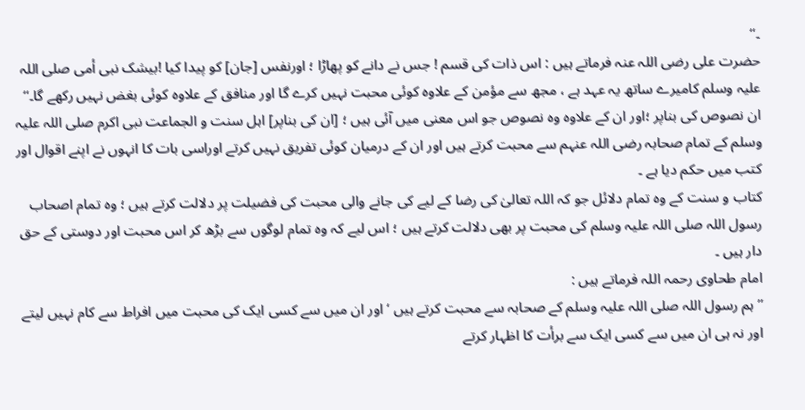۔‘‘
حضرت علی رضی اللہ عنہ فرماتے ہیں : اس ذات کی قسم ! جس نے دانے کو پھاڑا ؛ اورنفس [جان] کو پیدا کیا !بیشک نبی أمی صلی اللہ علیہ وسلم کامیرے ساتھ یہ عہد ہے ، مجھ سے مؤمن کے علاوہ کوئی محبت نہیں کرے گا اور منافق کے علاوہ کوئی بغض نہیں رکھے گا۔‘‘
ان نصوص کی بناپر ؛اور ان کے علاوہ وہ نصوص جو اس معنی میں آئی ہیں ؛ [ان کی بناپر] اہل سنت و الجماعت نبی اکرم صلی اللہ علیہ وسلم کے تمام صحابہ رضی اللہ عنہم سے محبت کرتے ہیں اور ان کے درمیان کوئی تفریق نہیں کرتے اوراسی بات کا انہوں نے اپنے اقوال اور کتب میں حکم دیا ہے ۔
کتاب و سنت کے وہ تمام دلائل جو کہ اللہ تعالیٰ کی رضا کے لیے کی جانے والی محبت کی فضیلت پر دلالت کرتے ہیں ؛ وہ تمام اصحاب رسول اللہ صلی اللہ علیہ وسلم کی محبت پر بھی دلالت کرتے ہیں ؛ اس لیے کہ وہ تمام لوگوں سے بڑھ کر اس محبت اور دوستی کے حق دار ہیں ۔
امام طحاوی رحمہ اللہ فرماتے ہیں :
’’ ہم رسول اللہ صلی اللہ علیہ وسلم کے صحابہ سے محبت کرتے ہیں ‘ اور ان میں سے کسی ایک کی محبت میں افراط سے کام نہیں لیتے اور نہ ہی ان میں سے کسی ایک سے برأت کا اظہار کرتے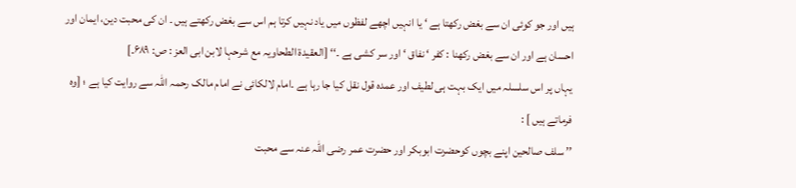ہیں اور جو کوئی ان سے بغض رکھتا ہے ‘ یا انہیں اچھے لفظوں میں یاد نہیں کرتا ہم اس سے بغض رکھتے ہیں ۔ ان کی محبت دین، ایمان اور احسان ہے اور ان سے بغض رکھنا : کفر ‘ نفاق ‘ اور سر کشی ہے ۔‘‘ [العقیدۃ الطحاویہ مع شرحہا لابن ابی العز : ص: ۶۸۹۔]
یہاں پر اس سلسلہ میں ایک بہت ہی لطیف اور عمدہ قول نقل کیا جا رہا ہے ۔امام لالکائی نے امام مالک رحمہ اللہ سے روایت کیا ہے ؛ [وہ فرماتے ہیں ] :
’’ سلف صالحین اپنے بچوں کوحضرت ابوبکر اور حضرت عمر رضی اللہ عنہ سے محبت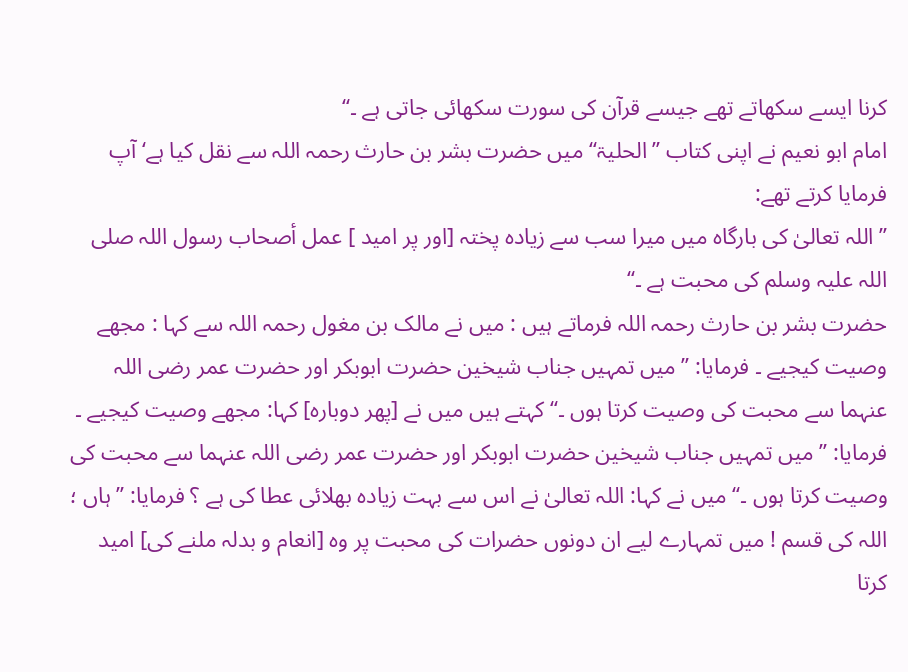کرنا ایسے سکھاتے تھے جیسے قرآن کی سورت سکھائی جاتی ہے ۔‘‘
امام ابو نعیم نے اپنی کتاب ’’الحلیۃ‘‘ میں حضرت بشر بن حارث رحمہ اللہ سے نقل کیا ہے‘ آپ فرمایا کرتے تھے:
’’اللہ تعالیٰ کی بارگاہ میں میرا سب سے زیادہ پختہ [اور پر امید ] عمل أصحاب رسول اللہ صلی اللہ علیہ وسلم کی محبت ہے ۔‘‘
حضرت بشر بن حارث رحمہ اللہ فرماتے ہیں : میں نے مالک بن مغول رحمہ اللہ سے کہا : مجھے وصیت کیجیے ۔ فرمایا: ’’میں تمہیں جناب شیخین حضرت ابوبکر اور حضرت عمر رضی اللہ عنہما سے محبت کی وصیت کرتا ہوں ۔‘‘ کہتے ہیں میں نے [پھر دوبارہ] کہا: مجھے وصیت کیجیے ۔ فرمایا: ’’میں تمہیں جناب شیخین حضرت ابوبکر اور حضرت عمر رضی اللہ عنہما سے محبت کی وصیت کرتا ہوں ۔‘‘ میں نے کہا: اللہ تعالیٰ نے اس سے بہت زیادہ بھلائی عطا کی ہے ؟ فرمایا: ’’ ہاں ؛ اللہ کی قسم ! میں تمہارے لیے ان دونوں حضرات کی محبت پر وہ [انعام و بدلہ ملنے کی] امید کرتا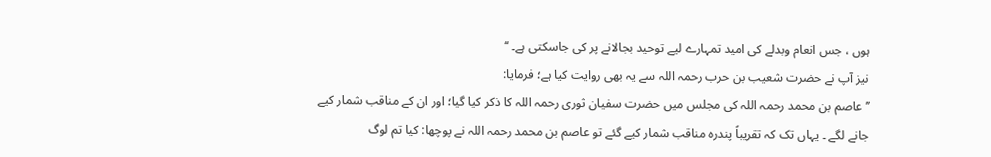ہوں ، جس انعام وبدلے کی امید تمہارے لیے توحید بجالانے پر کی جاسکتی ہے۔ ‘‘
نیز آپ نے حضرت شعیب بن حرب رحمہ اللہ سے یہ بھی روایت کیا ہے؛ فرمایا:
’’عاصم بن محمد رحمہ اللہ کی مجلس میں حضرت سفیان ثوری رحمہ اللہ کا ذکر کیا گیا؛ اور ان کے مناقب شمار کیے جانے لگے ۔ یہاں تک کہ تقریباً پندرہ مناقب شمار کیے گئے تو عاصم بن محمد رحمہ اللہ نے پوچھا: کیا تم لوگ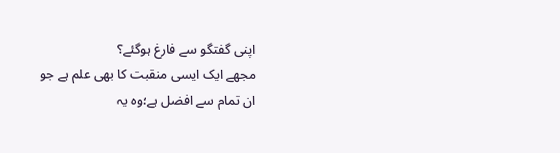اپنی گفتگو سے فارغ ہوگئے؟
مجھے ایک ایسی منقبت کا بھی علم ہے جو ان تمام سے افضل ہے؛وہ یہ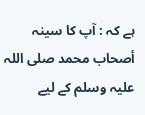ہے کہ : آپ کا سینہ أصحاب محمد صلی اللہ علیہ وسلم کے لیے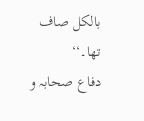بالکل صاف تھا۔‘‘
دفاع صحابہ و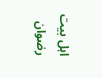اہل بیت رضوان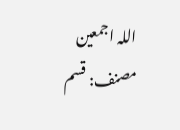اللہ اجمعین
مصنف: قسم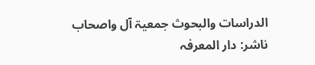الدراسات والبحوث جمعیۃ آل واصحاب
ناشر: دار المعرفہ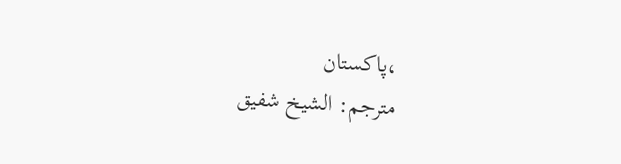،پاکستان
مترجم: الشیخ شفیق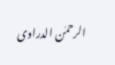الرحمٰن الدراوی